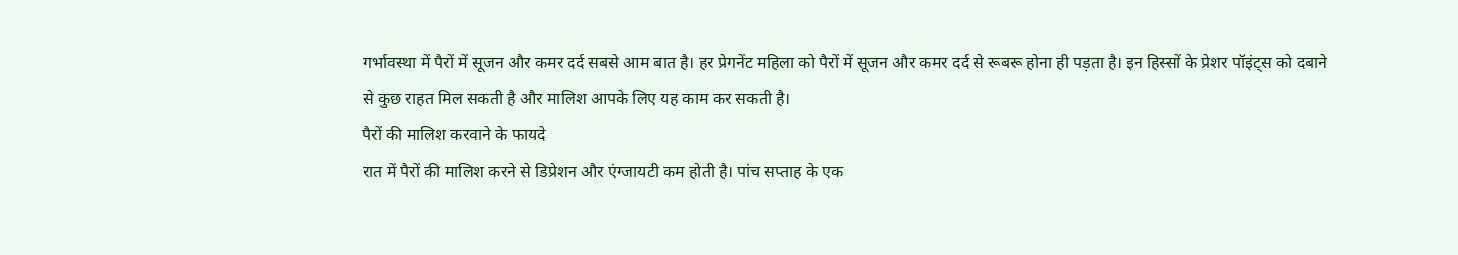गर्भावस्था में पैरों में सूजन और कमर दर्द सबसे आम बात है। हर प्रेगनेंट महिला को पैरों में सूजन और कमर दर्द से रूबरू होना ही पड़ता है। इन हिस्सों के प्रेशर पॉइंट्स को दबाने से कुछ राहत मिल सकती है और मालिश आपके लिए यह काम कर सकती है।
पैरों की मालिश करवाने के फायदे
रात में पैरों की मालिश करने से डिप्रेशन और एंग्जायटी कम होती है। पांच सप्ताह के एक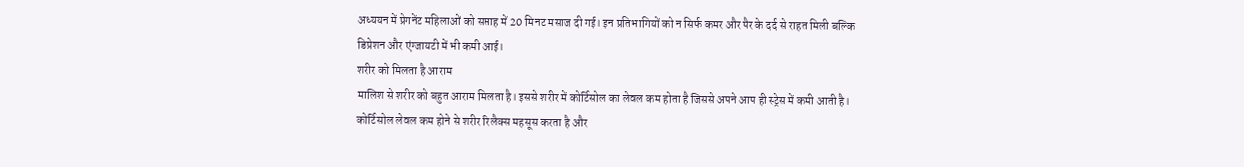अध्ययन में प्रेगनेंट महिलाओं को सप्ताह में 20 मिनट मसाज दी गई। इन प्रतिभागियों को न सिर्फ कमर और पैर के दर्द से राहत मिली बल्कि डिप्रेशन और एंग्जायटी में भी कमी आई।
शरीर को मिलता है आराम
मालिश से शरीर को बहुत आराम मिलता है। इससे शरीर में कोर्टिसोल का लेवल कम होता है जिससे अपने आप ही स्ट्रेस में कमी आती है। कोर्टिसोल लेवल कम होने से शरीर रिलैक्स महसूस करता है और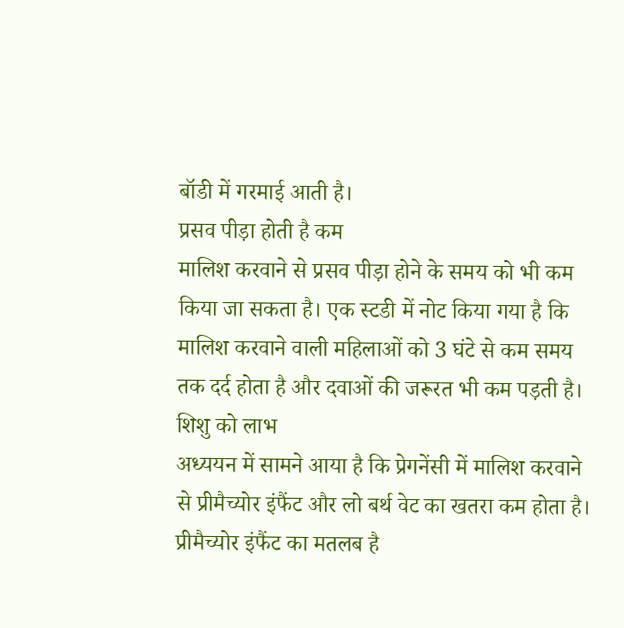बॉडी में गरमाई आती है।
प्रसव पीड़ा होती है कम
मालिश करवाने से प्रसव पीड़ा होने के समय को भी कम किया जा सकता है। एक स्टडी में नोट किया गया है कि मालिश करवाने वाली महिलाओं को 3 घंटे से कम समय तक दर्द होता है और दवाओं की जरूरत भी कम पड़ती है।
शिशु को लाभ
अध्ययन में सामने आया है कि प्रेगनेंसी में मालिश करवाने से प्रीमैच्योर इंफैंट और लो बर्थ वेट का खतरा कम होता है। प्रीमैच्योर इंफैंट का मतलब है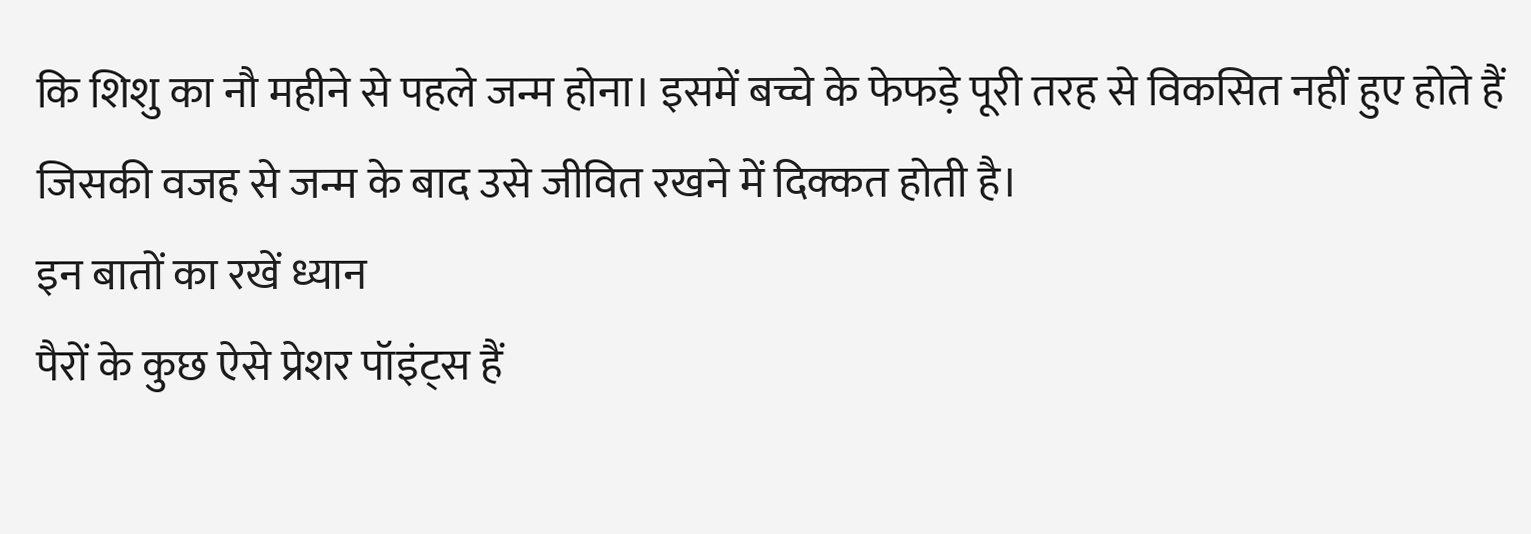कि शिशु का नौ महीने से पहले जन्म होना। इसमें बच्चे के फेफड़े पूरी तरह से विकसित नहीं हुए होते हैं जिसकी वजह से जन्म के बाद उसे जीवित रखने में दिक्कत होती है।
इन बातों का रखें ध्यान
पैरों के कुछ ऐसे प्रेशर पॉइंट्स हैं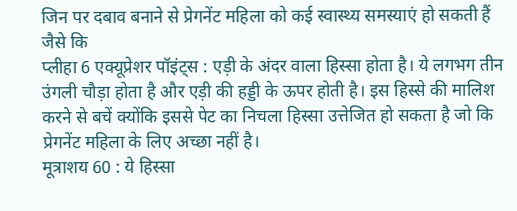जिन पर दबाव बनाने से प्रेगनेंट महिला को कई स्वास्थ्य समस्याएं हो सकती हैं जैसे कि
प्लीहा 6 एक्यूप्रेशर पॉइंट्स : एड़ी के अंदर वाला हिस्सा होता है। ये लगभग तीन उंगली चौड़ा होता है और एड़ी की हड्डी के ऊपर होती है। इस हिस्से की मालिश करने से बचें क्योंकि इससे पेट का निचला हिस्सा उत्तेजित हो सकता है जो कि प्रेगनेंट महिला के लिए अच्छा नहीं है।
मूत्राशय 60 : ये हिस्सा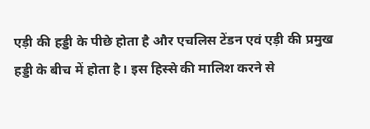एड़ी की हड्डी के पीछे होता है और एचलिस टेंडन एवं एड़ी की प्रमुख हड्डी के बीच में होता है। इस हिस्से की मालिश करने से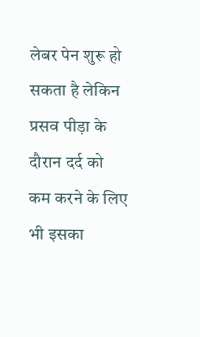लेबर पेन शुरू हो सकता है लेकिन प्रसव पीड़ा के दौरान दर्द को कम करने के लिए भी इसका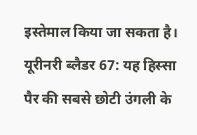इस्तेमाल किया जा सकता है।
यूरीनरी ब्लैडर 67: यह हिस्सा पैर की सबसे छोटी उंगली के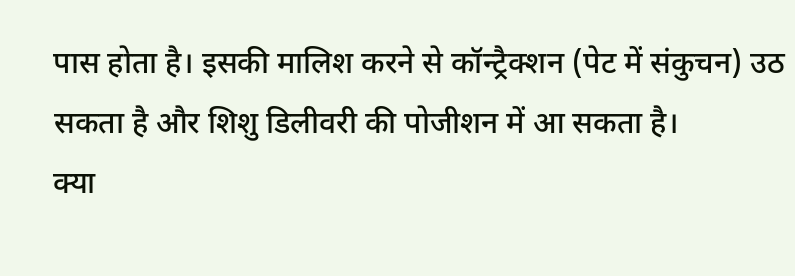पास होता है। इसकी मालिश करने से कॉन्ट्रैक्शन (पेट में संकुचन) उठ सकता है और शिशु डिलीवरी की पोजीशन में आ सकता है।
क्या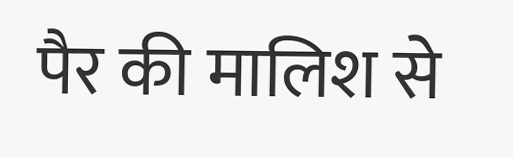पैर की मालिश से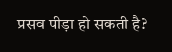प्रसव पीड़ा हो सकती है?